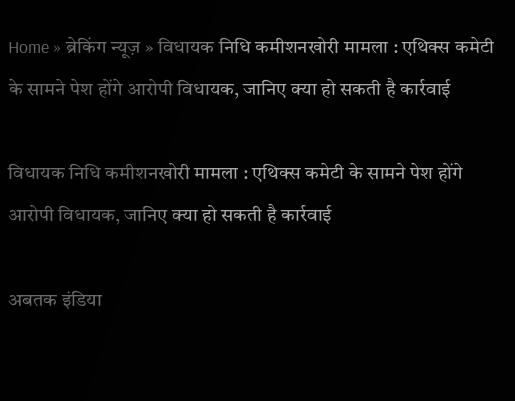Home » ब्रेकिंग न्यूज़ » विधायक निधि कमीशनखोरी मामला : एथिक्स कमेटी के सामने पेश होंगे आरोपी विधायक, जानिए क्या हो सकती है कार्रवाई

विधायक निधि कमीशनखोरी मामला : एथिक्स कमेटी के सामने पेश होंगे आरोपी विधायक, जानिए क्या हो सकती है कार्रवाई

अबतक इंडिया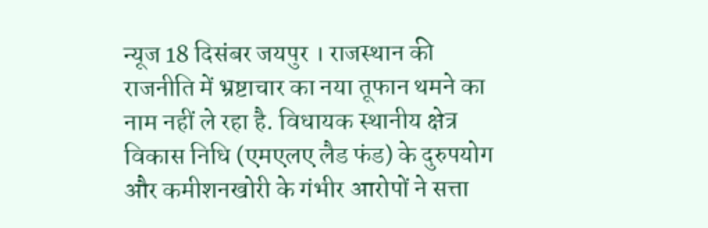न्यूज 18 दिसंबर जयपुर । राजस्थान की राजनीति में भ्रष्टाचार का नया तूफान थमने का नाम नहीं ले रहा है. विधायक स्थानीय क्षेत्र विकास निधि (एमएलए लैड फंड) के दुरुपयोग और कमीशनखोरी के गंभीर आरोपों ने सत्ता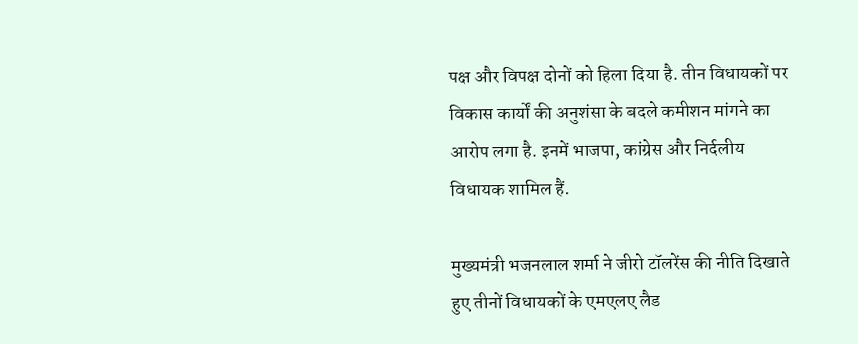पक्ष और विपक्ष दोनों को हिला दिया है. तीन विधायकों पर विकास कार्यों की अनुशंसा के बदले कमीशन मांगने का आरोप लगा है. इनमें भाजपा, कांग्रेस और निर्दलीय विधायक शामिल हैं.

मुख्यमंत्री भजनलाल शर्मा ने जीरो टॉलरेंस की नीति दिखाते हुए तीनों विधायकों के एमएलए लैड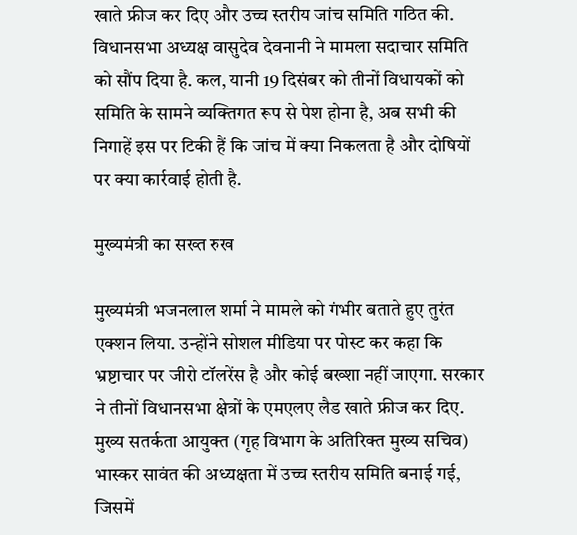खाते फ्रीज कर दिए और उच्च स्तरीय जांच समिति गठित की. विधानसभा अध्यक्ष वासुदेव देवनानी ने मामला सदाचार समिति को सौंप दिया है. कल, यानी 19 दिसंबर को तीनों विधायकों को समिति के सामने व्यक्तिगत रूप से पेश होना है, अब सभी की निगाहें इस पर टिकी हैं कि जांच में क्या निकलता है और दोषियों पर क्या कार्रवाई होती है.

मुख्यमंत्री का सख्त रुख

मुख्यमंत्री भजनलाल शर्मा ने मामले को गंभीर बताते हुए तुरंत एक्शन लिया. उन्होंने सोशल मीडिया पर पोस्ट कर कहा कि भ्रष्टाचार पर जीरो टॉलरेंस है और कोई बख्शा नहीं जाएगा. सरकार ने तीनों विधानसभा क्षेत्रों के एमएलए लैड खाते फ्रीज कर दिए. मुख्य सतर्कता आयुक्त (गृह विभाग के अतिरिक्त मुख्य सचिव) भास्कर सावंत की अध्यक्षता में उच्च स्तरीय समिति बनाई गई, जिसमें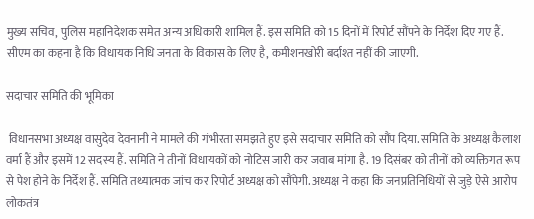मुख्य सचिव, पुलिस महानिदेशक समेत अन्य अधिकारी शामिल हैं. इस समिति को 15 दिनों में रिपोर्ट सौंपने के निर्देश दिए गए हैं. सीएम का कहना है कि विधायक निधि जनता के विकास के लिए है, कमीशनखोरी बर्दाश्त नहीं की जाएगी.

सदाचार समिति की भूमिका

 विधानसभा अध्यक्ष वासुदेव देवनानी ने मामले की गंभीरता समझते हुए इसे सदाचार समिति को सौंप दिया. समिति के अध्यक्ष कैलाश वर्मा हैं और इसमें 12 सदस्य हैं. समिति ने तीनों विधायकों को नोटिस जारी कर जवाब मांगा है. 19 दिसंबर को तीनों को व्यक्तिगत रूप से पेश होने के निर्देश हैं. समिति तथ्यात्मक जांच कर रिपोर्ट अध्यक्ष को सौंपेगी. अध्यक्ष ने कहा कि जनप्रतिनिधियों से जुड़े ऐसे आरोप लोकतंत्र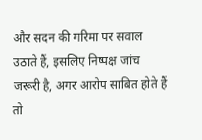और सदन की गरिमा पर सवाल उठाते हैं, इसलिए निष्पक्ष जांच जरूरी है, अगर आरोप साबित होते हैं तो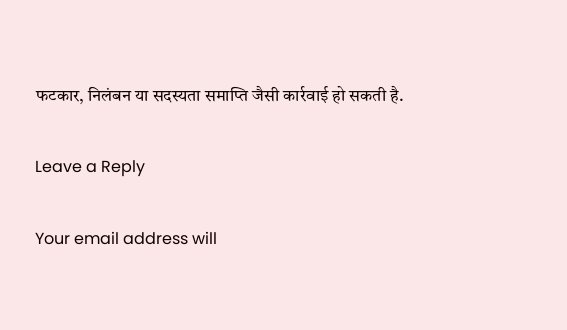फटकार, निलंबन या सदस्यता समाप्ति जैसी कार्रवाई हो सकती है.

Leave a Reply

Your email address will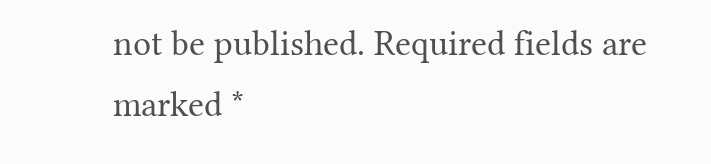not be published. Required fields are marked *